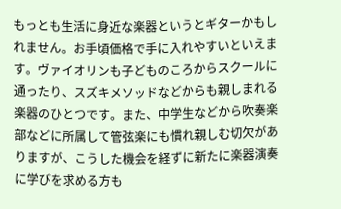もっとも生活に身近な楽器というとギターかもしれません。お手頃価格で手に入れやすいといえます。ヴァイオリンも子どものころからスクールに通ったり、スズキメソッドなどからも親しまれる楽器のひとつです。また、中学生などから吹奏楽部などに所属して管弦楽にも慣れ親しむ切欠がありますが、こうした機会を経ずに新たに楽器演奏に学びを求める方も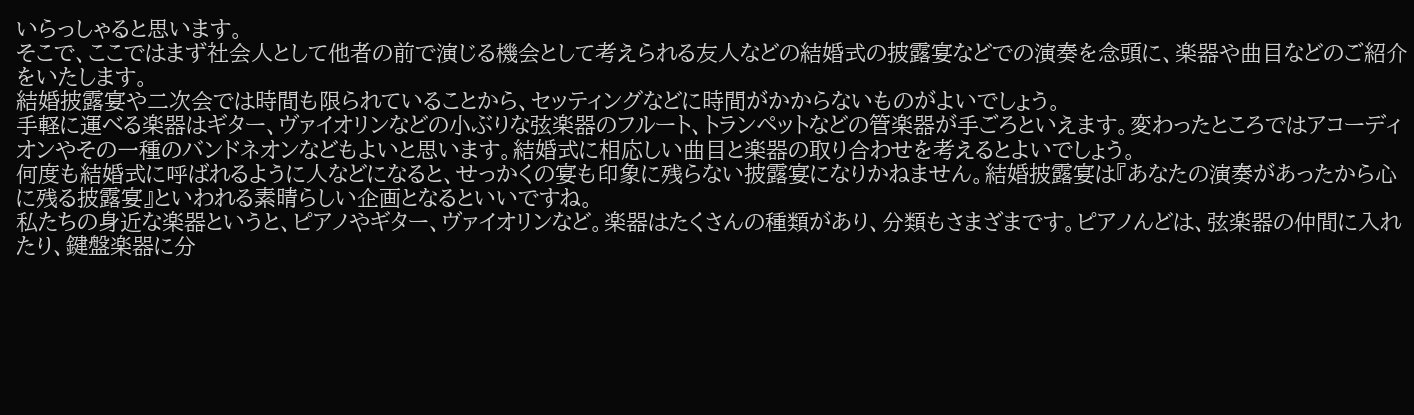いらっしゃると思います。
そこで、ここではまず社会人として他者の前で演じる機会として考えられる友人などの結婚式の披露宴などでの演奏を念頭に、楽器や曲目などのご紹介をいたします。
結婚披露宴や二次会では時間も限られていることから、セッティングなどに時間がかからないものがよいでしょう。
手軽に運べる楽器はギター、ヴァイオリンなどの小ぶりな弦楽器のフルート、トランペットなどの管楽器が手ごろといえます。変わったところではアコーディオンやその一種のバンドネオンなどもよいと思います。結婚式に相応しい曲目と楽器の取り合わせを考えるとよいでしょう。
何度も結婚式に呼ばれるように人などになると、せっかくの宴も印象に残らない披露宴になりかねません。結婚披露宴は『あなたの演奏があったから心に残る披露宴』といわれる素晴らしい企画となるといいですね。
私たちの身近な楽器というと、ピアノやギター、ヴァイオリンなど。楽器はたくさんの種類があり、分類もさまざまです。ピアノんどは、弦楽器の仲間に入れたり、鍵盤楽器に分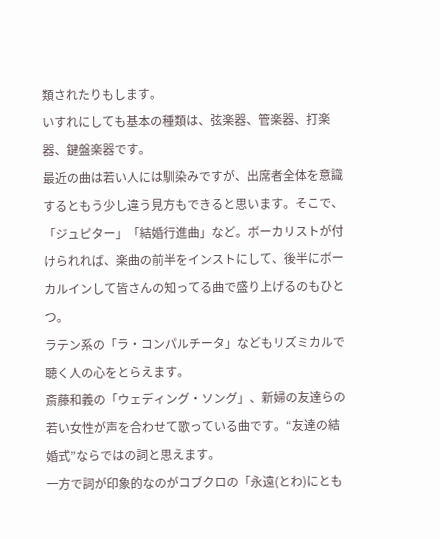類されたりもします。
いすれにしても基本の種類は、弦楽器、管楽器、打楽器、鍵盤楽器です。
最近の曲は若い人には馴染みですが、出席者全体を意識するともう少し違う見方もできると思います。そこで、「ジュピター」「結婚行進曲」など。ボーカリストが付けられれば、楽曲の前半をインストにして、後半にボーカルインして皆さんの知ってる曲で盛り上げるのもひとつ。
ラテン系の「ラ・コンパルチータ」などもリズミカルで聴く人の心をとらえます。
斎藤和義の「ウェディング・ソング」、新婦の友達らの若い女性が声を合わせて歌っている曲です。“友達の結婚式”ならではの詞と思えます。
一方で詞が印象的なのがコブクロの「永遠(とわ)にとも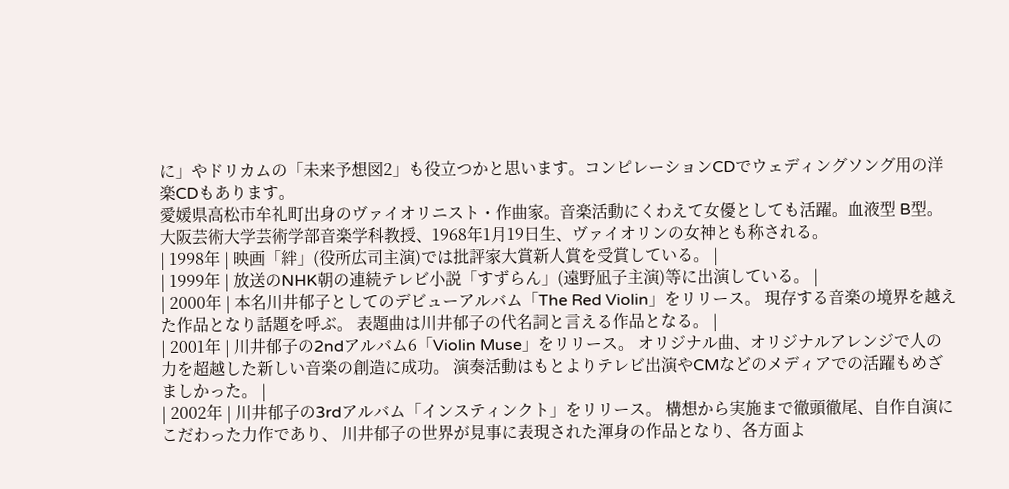に」やドリカムの「未来予想図2」も役立つかと思います。コンピレーションCDでウェディングソング用の洋楽CDもあります。
愛媛県高松市牟礼町出身のヴァイオリニスト・作曲家。音楽活動にくわえて女優としても活躍。血液型 B型。大阪芸術大学芸術学部音楽学科教授、1968年1月19日生、ヴァイオリンの女神とも称される。
| 1998年 | 映画「絆」(役所広司主演)では批評家大賞新人賞を受賞している。 |
| 1999年 | 放送のNHK朝の連続テレビ小説「すずらん」(遠野凪子主演)等に出演している。 |
| 2000年 | 本名川井郁子としてのデビューアルバム「The Red Violin」をリリース。 現存する音楽の境界を越えた作品となり話題を呼ぶ。 表題曲は川井郁子の代名詞と言える作品となる。 |
| 2001年 | 川井郁子の2ndアルバム6「Violin Muse」をリリース。 オリジナル曲、オリジナルアレンジで人の力を超越した新しい音楽の創造に成功。 演奏活動はもとよりテレビ出演やCMなどのメディアでの活躍もめざましかった。 |
| 2002年 | 川井郁子の3rdアルバム「インスティンクト」をリリース。 構想から実施まで徹頭徹尾、自作自演にこだわった力作であり、 川井郁子の世界が見事に表現された渾身の作品となり、各方面よ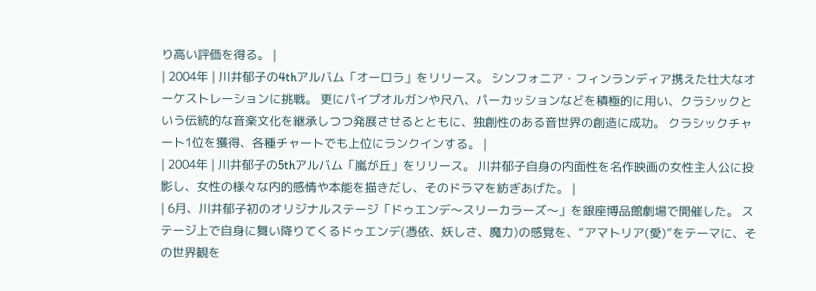り高い評価を得る。 |
| 2004年 | 川井郁子の4thアルバム「オーロラ」をリリース。 シンフォニア・フィンランディア携えた壮大なオーケストレーションに挑戦。 更にパイプオルガンや尺八、パーカッションなどを積極的に用い、クラシックという伝統的な音楽文化を継承しつつ発展させるとともに、独創性のある音世界の創造に成功。 クラシックチャート1位を獲得、各種チャートでも上位にランクインする。 |
| 2004年 | 川井郁子の5thアルバム「嵐が丘」をリリース。 川井郁子自身の内面性を名作映画の女性主人公に投影し、女性の様々な内的感情や本能を描きだし、そのドラマを紡ぎあげた。 |
| 6月、川井郁子初のオリジナルステージ「ドゥエンデ〜スリーカラーズ〜」を銀座博品館劇場で開催した。 ステージ上で自身に舞い降りてくるドゥエンデ(憑依、妖しさ、魔力)の感覚を、“アマトリア(愛)”をテーマに、その世界観を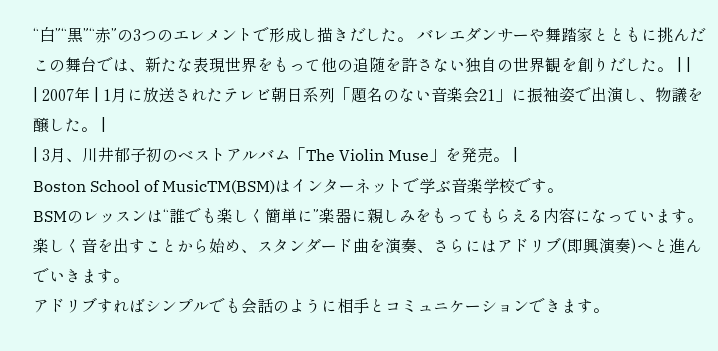“白”“黒”“赤”の3つのエレメントで形成し描きだした。 バレエダンサーや舞踏家とともに挑んだこの舞台では、新たな表現世界をもって他の追随を許さない独自の世界観を創りだした。 | |
| 2007年 | 1月に放送されたテレビ朝日系列「題名のない音楽会21」に振袖姿で出演し、物議を醸した。 |
| 3月、川井郁子初のベストアルバム「The Violin Muse」を発売。 |
Boston School of MusicTM(BSM)はインターネットで学ぶ音楽学校です。
BSMのレッスンは“誰でも楽しく簡単に”楽器に親しみをもってもらえる内容になっています。
楽しく音を出すことから始め、スタンダード曲を演奏、さらにはアドリブ(即興演奏)へと進んでいきます。
アドリブすればシンプルでも会話のように相手とコミュニケーションできます。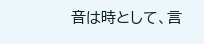音は時として、言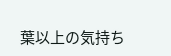葉以上の気持ち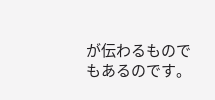が伝わるものでもあるのです。